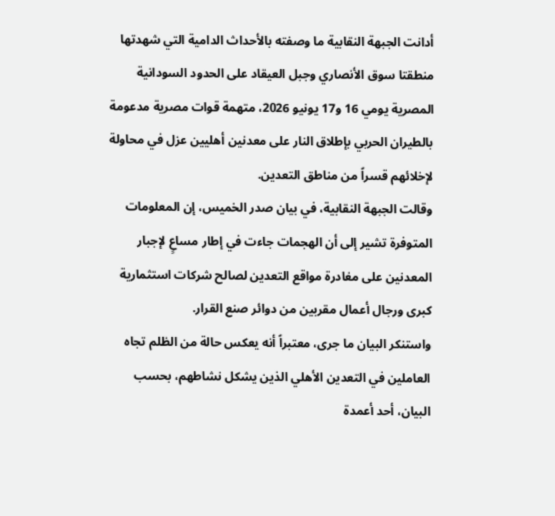أدانت الجبهة النقابية ما وصفته بالأحداث الدامية التي شهدتها منطقتا سوق الأنصاري وجبل العيقاد على الحدود السودانية المصرية يومي 16 و17 يونيو 2026، متهمة قوات مصرية مدعومة بالطيران الحربي بإطلاق النار على معدنين أهليين عزل في محاولة لإخلائهم قسراً من مناطق التعدين.
وقالت الجبهة النقابية، في بيان صدر الخميس، إن المعلومات المتوفرة تشير إلى أن الهجمات جاءت في إطار مساعٍ لإجبار المعدنين على مغادرة مواقع التعدين لصالح شركات استثمارية كبرى ورجال أعمال مقربين من دوائر صنع القرار.
واستنكر البيان ما جرى، معتبراً أنه يعكس حالة من الظلم تجاه العاملين في التعدين الأهلي الذين يشكل نشاطهم، بحسب البيان، أحد أعمدة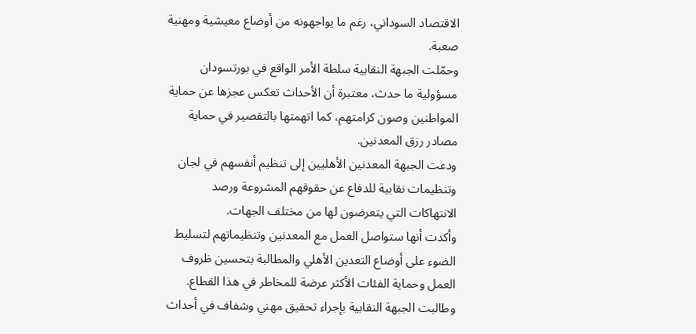الاقتصاد السوداني، رغم ما يواجهونه من أوضاع معيشية ومهنية صعبة.
وحمّلت الجبهة النقابية سلطة الأمر الواقع في بورتسودان مسؤولية ما حدث، معتبرة أن الأحداث تعكس عجزها عن حماية المواطنين وصون كرامتهم، كما اتهمتها بالتقصير في حماية مصادر رزق المعدنين.
ودعت الجبهة المعدنين الأهليين إلى تنظيم أنفسهم في لجان وتنظيمات نقابية للدفاع عن حقوقهم المشروعة ورصد الانتهاكات التي يتعرضون لها من مختلف الجهات.
وأكدت أنها ستواصل العمل مع المعدنين وتنظيماتهم لتسليط الضوء على أوضاع التعدين الأهلي والمطالبة بتحسين ظروف العمل وحماية الفئات الأكثر عرضة للمخاطر في هذا القطاع.
وطالبت الجبهة النقابية بإجراء تحقيق مهني وشفاف في أحداث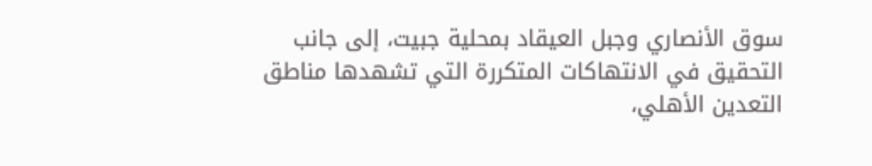سوق الأنصاري وجبل العيقاد بمحلية جبيت، إلى جانب التحقيق في الانتهاكات المتكررة التي تشهدها مناطق التعدين الأهلي،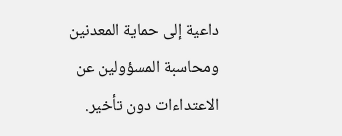داعية إلى حماية المعدنين ومحاسبة المسؤولين عن الاعتداءات دون تأخير.